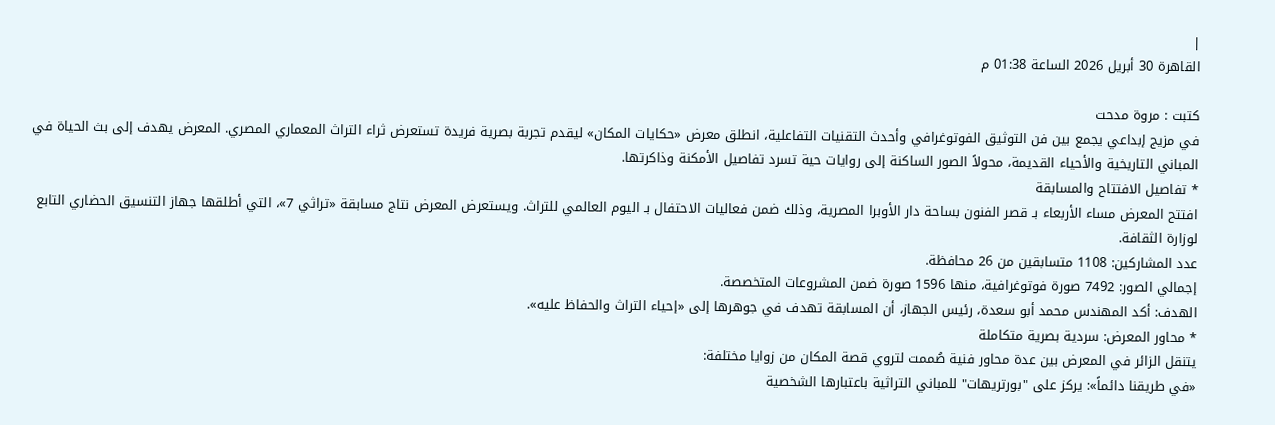|
القاهرة 30 أبريل 2026 الساعة 01:38 م

كتبت : مروة مدحت
في مزيج إبداعي يجمع بين فن التوثيق الفوتوغرافي وأحدث التقنيات التفاعلية، انطلق معرض «حكايات المكان» ليقدم تجربة بصرية فريدة تستعرض ثراء التراث المعماري المصري. المعرض يهدف إلى بث الحياة في المباني التاريخية والأحياء القديمة، محولاً الصور الساكنة إلى روايات حية تسرد تفاصيل الأمكنة وذاكرتها.
* تفاصيل الافتتاح والمسابقة
افتتح المعرض مساء الأربعاء بـ قصر الفنون بساحة دار الأوبرا المصرية، وذلك ضمن فعاليات الاحتفال بـ اليوم العالمي للتراث. ويستعرض المعرض نتاج مسابقة «تراثي 7»، التي أطلقها جهاز التنسيق الحضاري التابع لوزارة الثقافة.
عدد المشاركين: 1108 متسابقين من 26 محافظة.
إجمالي الصور: 7492 صورة فوتوغرافية، منها 1596 صورة ضمن المشروعات المتخصصة.
الهدف: أكد المهندس محمد أبو سعدة، رئيس الجهاز، أن المسابقة تهدف في جوهرها إلى «إحياء التراث والحفاظ عليه».
* محاور المعرض: سردية بصرية متكاملة
يتنقل الزائر في المعرض بين عدة محاور فنية صُممت لتروي قصة المكان من زوايا مختلفة:
«في طريقنا دائماً»: يركز على "بورتريهات" للمباني التراثية باعتبارها الشخصية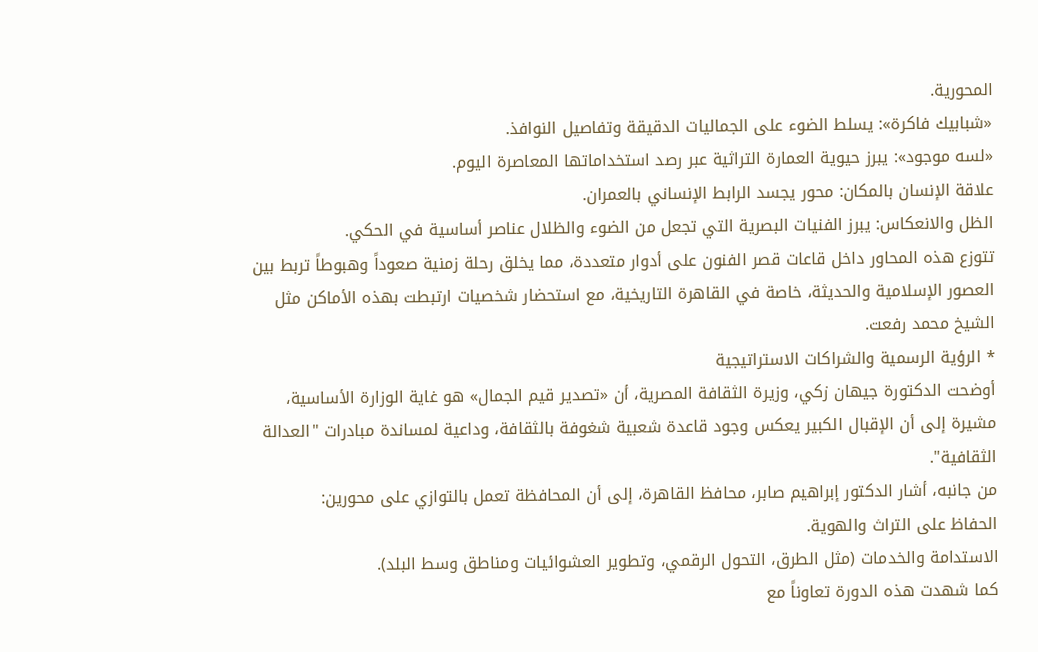المحورية.
«شبابيك فاكرة»: يسلط الضوء على الجماليات الدقيقة وتفاصيل النوافذ.
«لسه موجود»: يبرز حيوية العمارة التراثية عبر رصد استخداماتها المعاصرة اليوم.
علاقة الإنسان بالمكان: محور يجسد الرابط الإنساني بالعمران.
الظل والانعكاس: يبرز الفنيات البصرية التي تجعل من الضوء والظلال عناصر أساسية في الحكي.
تتوزع هذه المحاور داخل قاعات قصر الفنون على أدوار متعددة، مما يخلق رحلة زمنية صعوداً وهبوطاً تربط بين العصور الإسلامية والحديثة، خاصة في القاهرة التاريخية، مع استحضار شخصيات ارتبطت بهذه الأماكن مثل الشيخ محمد رفعت.
* الرؤية الرسمية والشراكات الاستراتيجية
أوضحت الدكتورة جيهان زكي، وزيرة الثقافة المصرية، أن «تصدير قيم الجمال» هو غاية الوزارة الأساسية، مشيرة إلى أن الإقبال الكبير يعكس وجود قاعدة شعبية شغوفة بالثقافة، وداعية لمساندة مبادرات "العدالة الثقافية".
من جانبه، أشار الدكتور إبراهيم صابر، محافظ القاهرة، إلى أن المحافظة تعمل بالتوازي على محورين:
الحفاظ على التراث والهوية.
الاستدامة والخدمات (مثل الطرق، التحول الرقمي، وتطوير العشوائيات ومناطق وسط البلد).
كما شهدت هذه الدورة تعاوناً مع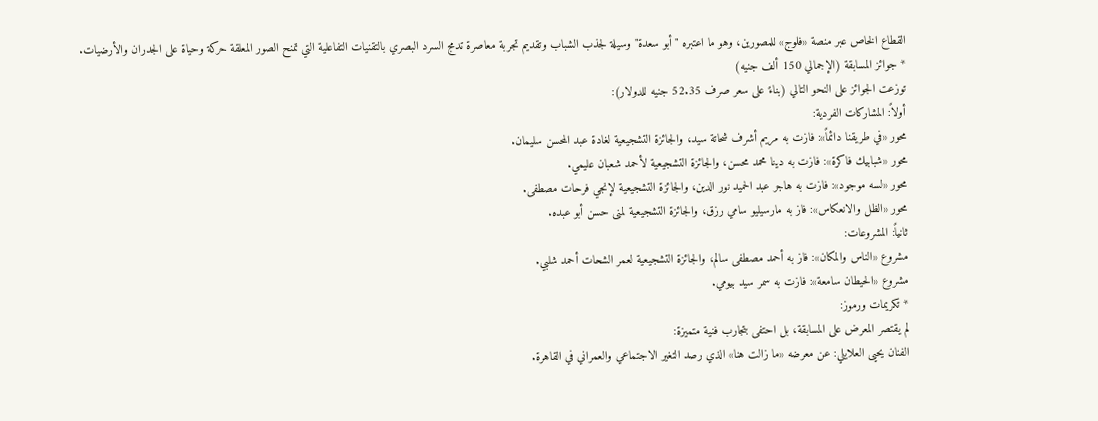القطاع الخاص عبر منصة «فلوج» للمصورين، وهو ما اعتبره "أبو سعدة" وسيلة لجذب الشباب وتقديم تجربة معاصرة تدمج السرد البصري بالتقنيات التفاعلية التي تمنح الصور المعلقة حركة وحياة على الجدران والأرضيات.
* جوائز المسابقة (الإجمالي 150 ألف جنيه)
توزعت الجوائز على النحو التالي (بناءً على سعر صرف 52.35 جنيه للدولار):
أولاً: المشاركات الفردية:
محور «في طريقنا دائماً»: فازت به مريم أشرف شحاتة سيد، والجائزة التشجيعية لغادة عبد المحسن سليمان.
محور «شبابيك فاكرة»: فازت به دينا محمد محسن، والجائزة التشجيعية لأحمد شعبان عليمي.
محور «لسه موجود»: فازت به هاجر عبد الحميد نور الدين، والجائزة التشجيعية لإنجي فرحات مصطفى.
محور «الظل والانعكاس»: فاز به مارسيليو سامي رزق، والجائزة التشجيعية لمنى حسن أبو عبده.
ثانياً: المشروعات:
مشروع «الناس والمكان»: فاز به أحمد مصطفى سالم، والجائزة التشجيعية لعمر الشحات أحمد شلبي.
مشروع «الحيطان سامعة»: فازت به سمر سيد بيومي.
* تكريمات ورموز:
لم يقتصر المعرض على المسابقة، بل احتفى بتجارب فنية متميزة:
الفنان يحيى العلايلي: عن معرضه «ما زالت هنا» الذي رصد التغير الاجتماعي والعمراني في القاهرة.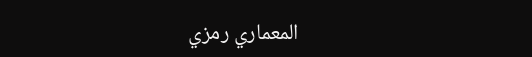المعماري رمزي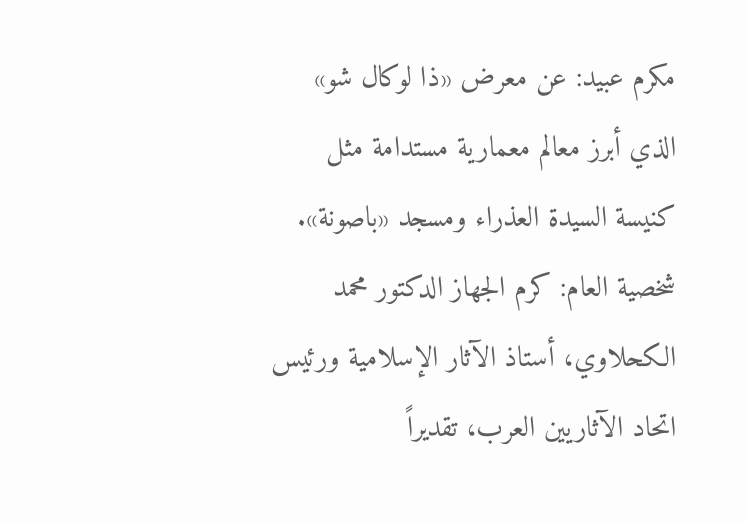مكرم عبيد: عن معرض «ذا لوكال شو» الذي أبرز معالم معمارية مستدامة مثل كنيسة السيدة العذراء ومسجد «باصونة».
شخصية العام: كرم الجهاز الدكتور محمد الكحلاوي، أستاذ الآثار الإسلامية ورئيس اتحاد الآثاريين العرب، تقديراً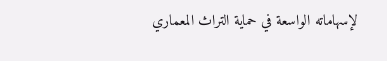لإسهاماته الواسعة في حماية التراث المعماري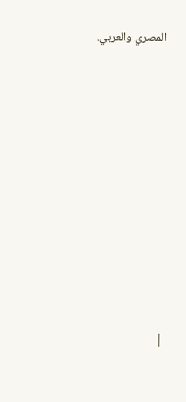المصري والعربي.










|